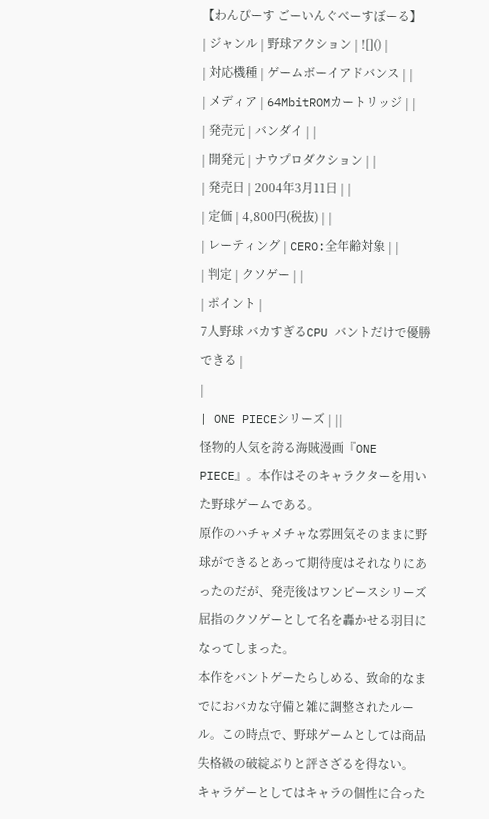【わんぴーす ごーいんぐべーすぼーる】
| ジャンル | 野球アクション | ![]() |
| 対応機種 | ゲームボーイアドバンス | |
| メディア | 64MbitROMカートリッジ | |
| 発売元 | バンダイ | |
| 開発元 | ナウプロダクション | |
| 発売日 | 2004年3月11日 | |
| 定価 | 4,800円(税抜) | |
| レーティング | CERO:全年齢対象 | |
| 判定 | クソゲー | |
| ポイント |
7人野球 バカすぎるCPU バントだけで優勝できる |
|
| ONE PIECEシリーズ | ||
怪物的人気を誇る海賊漫画『ONE PIECE』。本作はそのキャラクターを用いた野球ゲームである。
原作のハチャメチャな雰囲気そのままに野球ができるとあって期待度はそれなりにあったのだが、発売後はワンピースシリーズ屈指のクソゲーとして名を轟かせる羽目になってしまった。
本作をバントゲーたらしめる、致命的なまでにおバカな守備と雑に調整されたルール。この時点で、野球ゲームとしては商品失格級の破綻ぶりと評さざるを得ない。
キャラゲーとしてはキャラの個性に合った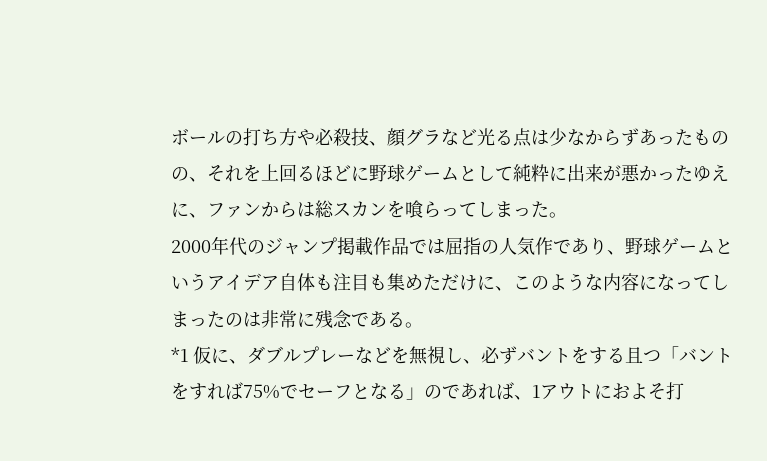ボールの打ち方や必殺技、顔グラなど光る点は少なからずあったものの、それを上回るほどに野球ゲームとして純粋に出来が悪かったゆえに、ファンからは総スカンを喰らってしまった。
2000年代のジャンプ掲載作品では屈指の人気作であり、野球ゲームというアイデア自体も注目も集めただけに、このような内容になってしまったのは非常に残念である。
*1 仮に、ダブルプレーなどを無視し、必ずバントをする且つ「バントをすれば75%でセーフとなる」のであれば、1アウトにおよそ打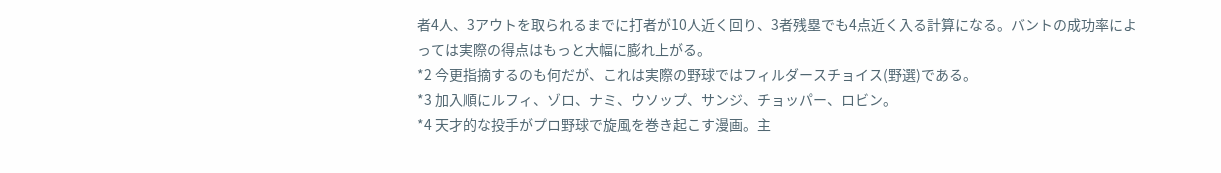者4人、3アウトを取られるまでに打者が10人近く回り、3者残塁でも4点近く入る計算になる。バントの成功率によっては実際の得点はもっと大幅に膨れ上がる。
*2 今更指摘するのも何だが、これは実際の野球ではフィルダースチョイス(野選)である。
*3 加入順にルフィ、ゾロ、ナミ、ウソップ、サンジ、チョッパー、ロビン。
*4 天才的な投手がプロ野球で旋風を巻き起こす漫画。主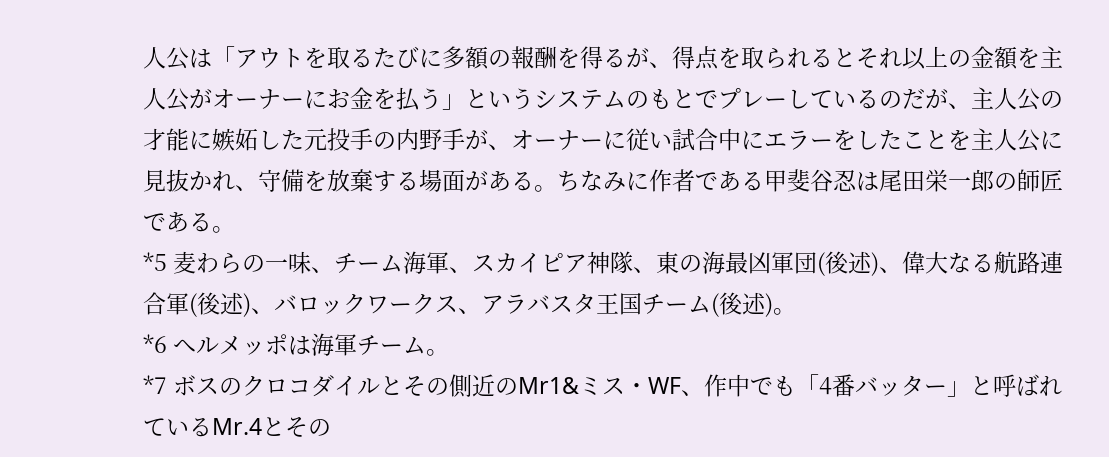人公は「アウトを取るたびに多額の報酬を得るが、得点を取られるとそれ以上の金額を主人公がオーナーにお金を払う」というシステムのもとでプレーしているのだが、主人公の才能に嫉妬した元投手の内野手が、オーナーに従い試合中にエラーをしたことを主人公に見抜かれ、守備を放棄する場面がある。ちなみに作者である甲斐谷忍は尾田栄一郎の師匠である。
*5 麦わらの一味、チーム海軍、スカイピア神隊、東の海最凶軍団(後述)、偉大なる航路連合軍(後述)、バロックワークス、アラバスタ王国チーム(後述)。
*6 へルメッポは海軍チーム。
*7 ボスのクロコダイルとその側近のMr1&ミス・WF、作中でも「4番バッター」と呼ばれているMr.4とその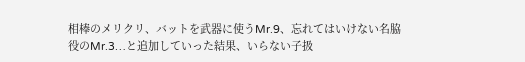相棒のメリクリ、バットを武器に使うMr.9、忘れてはいけない名脇役のMr.3…と追加していった結果、いらない子扱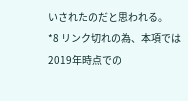いされたのだと思われる。
*8 リンク切れの為、本項では2019年時点での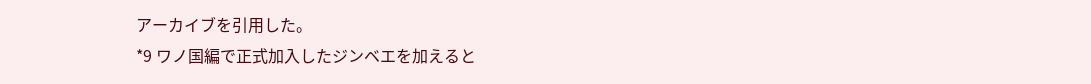アーカイブを引用した。
*9 ワノ国編で正式加入したジンベエを加えると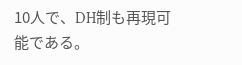10人で、DH制も再現可能である。